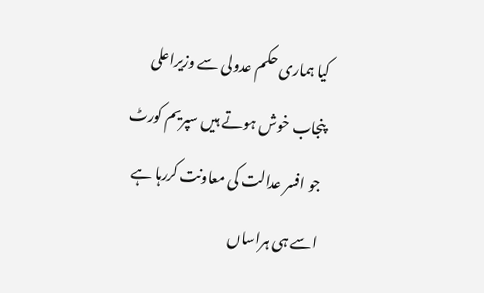کیا ہماری حکم عدولی سے وزیراعلی پنجاب خوش ہوتے ہیں سپریم کورٹ
جو افسر عدالت کی معاونت کررہا ہے اسے ہی ہراساں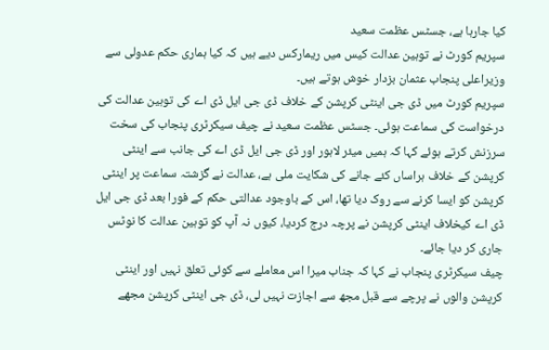کیا جارہا ہے، جسٹس عظمت سعید
سپریم کورٹ نے توہین عدالت کیس میں ریمارکس دیے ہیں کہ کیا ہماری حکم عدولی سے وزیراعلی پنجاب عثمان بزدار خوش ہوتے ہیں۔
سپریم کورٹ میں ڈی جی اینٹی کرپشن کے خلاف ڈی جی ایل ڈی اے کی توہین عدالت کی درخواست کی سماعت ہوئی۔ جسٹس عظمت سعید نے چیف سیکرٹری پنجاب کی سخت سرزنش کرتے ہوئے کہا کہ ہمیں میئر لاہور اور ڈی جی ایل ڈی اے کی جانب سے اینٹی کرپشن کے خلاف ہراساں کئے جانے کی شکایت ملی ہے، عدالت نے گزشتہ سماعت پر اینٹی کرپشن کو ایسا کرنے سے روک دیا تھا، اس کے باوجود عدالتی حکم کے فورا بعد ڈی جی ایل ڈی اے کیخلاف اینٹی کرپشن نے پرچہ درج کردیا، کیوں نہ آپ کو توہین عدالت کا نوٹس جاری کر دیا جائے۔
چیف سیکرٹری پنجاب نے کہا کہ جناب میرا اس معاملے سے کوئی تعلق نہیں اور اینٹی کرپشن والوں نے پرچے سے قبل مجھ سے اجازت نہیں لی، ڈی جی اینٹی کرپشن مجھے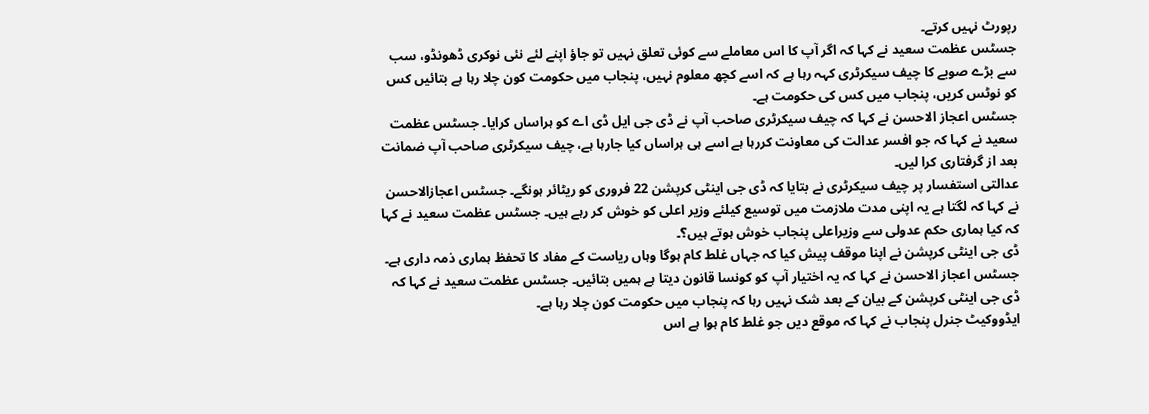رپورٹ نہیں کرتے۔
جسٹس عظمت سعید نے کہا کہ اگر آپ کا اس معاملے سے کوئی تعلق نہیں تو جاؤ اپنے لئے نئی نوکری ڈھونڈو، سب سے بڑے صوبے کا چیف سیکرٹری کہہ رہا ہے کہ اسے کچھ معلوم نہیں، پنجاب میں حکومت کون چلا رہا ہے بتائیں کس کو نوٹس کریں، پنجاب میں کس کی حکومت ہے۔
جسٹس اعجاز الاحسن نے کہا کہ چیف سیکرٹری صاحب آپ نے ڈی جی ایل ڈی اے کو ہراساں کرایا۔ جسٹس عظمت سعید نے کہا کہ جو افسر عدالت کی معاونت کررہا ہے اسے ہی ہراساں کیا جارہا ہے، چیف سیکرٹری صاحب آپ ضمانت بعد از گرفتاری کرا لیں۔
عدالتی استفسار پر چیف سیکرٹری نے بتایا کہ ڈی جی اینٹی کرپشن 22 فروری کو ریٹائر ہونگے۔ جسٹس اعجازالاحسن نے کہا کہ لگتا ہے یہ اپنی مدت ملازمت میں توسیع کیلئے وزیر اعلی کو خوش کر رہے ہیں۔ جسٹس عظمت سعید نے کہا کہ کیا ہماری حکم عدولی سے وزیراعلی پنجاب خوش ہوتے ہیں؟۔
ڈی جی اینٹی کرپشن نے اپنا موقف پیش کیا کہ جہاں غلط کام ہوگا وہاں ریاست کے مفاد کا تحفظ ہماری ذمہ داری ہے۔ جسٹس اعجاز الاحسن نے کہا کہ یہ اختیار آپ کو کونسا قانون دیتا ہے ہمیں بتائیں۔ جسٹس عظمت سعید نے کہا کہ ڈی جی اینٹی کرپشن کے بیان کے بعد شک نہیں رہا کہ پنجاب میں حکومت کون چلا رہا ہے۔
ایڈووکیٹ جنرل پنجاب نے کہا کہ موقع دیں جو غلط کام ہوا ہے اس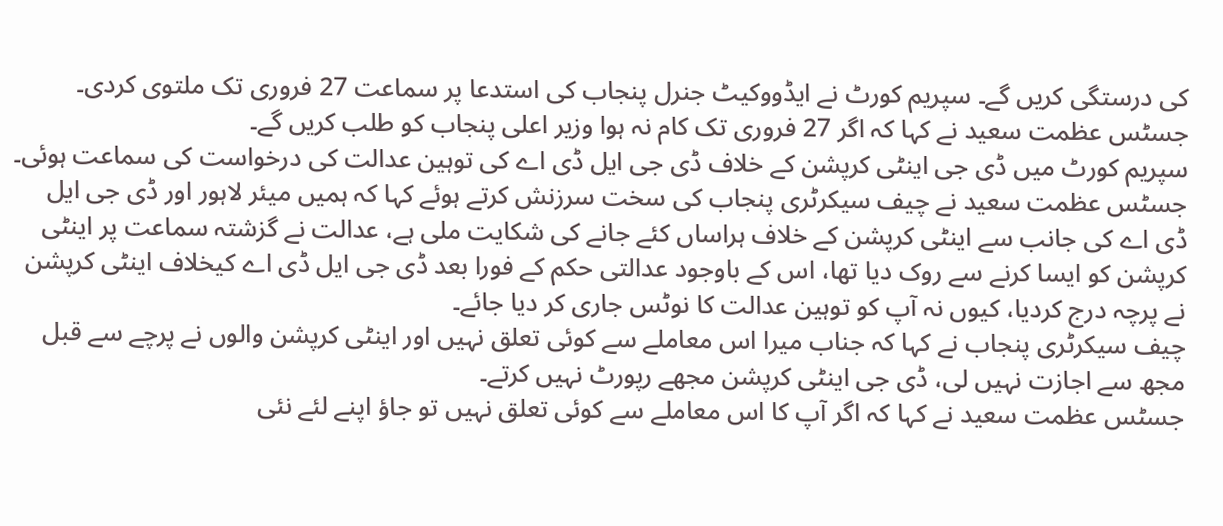کی درستگی کریں گے۔ سپریم کورٹ نے ایڈووکیٹ جنرل پنجاب کی استدعا پر سماعت 27 فروری تک ملتوی کردی۔ جسٹس عظمت سعید نے کہا کہ اگر 27 فروری تک کام نہ ہوا وزیر اعلی پنجاب کو طلب کریں گے۔
سپریم کورٹ میں ڈی جی اینٹی کرپشن کے خلاف ڈی جی ایل ڈی اے کی توہین عدالت کی درخواست کی سماعت ہوئی۔ جسٹس عظمت سعید نے چیف سیکرٹری پنجاب کی سخت سرزنش کرتے ہوئے کہا کہ ہمیں میئر لاہور اور ڈی جی ایل ڈی اے کی جانب سے اینٹی کرپشن کے خلاف ہراساں کئے جانے کی شکایت ملی ہے، عدالت نے گزشتہ سماعت پر اینٹی کرپشن کو ایسا کرنے سے روک دیا تھا، اس کے باوجود عدالتی حکم کے فورا بعد ڈی جی ایل ڈی اے کیخلاف اینٹی کرپشن نے پرچہ درج کردیا، کیوں نہ آپ کو توہین عدالت کا نوٹس جاری کر دیا جائے۔
چیف سیکرٹری پنجاب نے کہا کہ جناب میرا اس معاملے سے کوئی تعلق نہیں اور اینٹی کرپشن والوں نے پرچے سے قبل مجھ سے اجازت نہیں لی، ڈی جی اینٹی کرپشن مجھے رپورٹ نہیں کرتے۔
جسٹس عظمت سعید نے کہا کہ اگر آپ کا اس معاملے سے کوئی تعلق نہیں تو جاؤ اپنے لئے نئی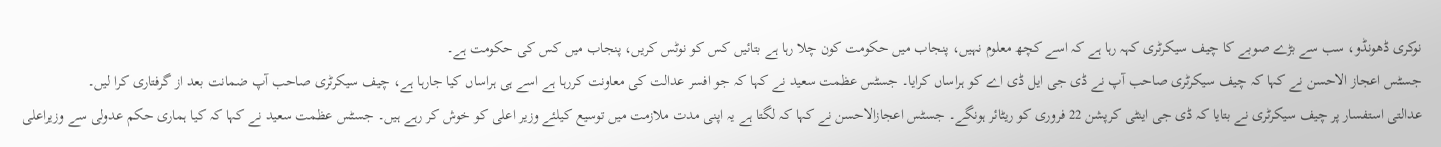نوکری ڈھونڈو، سب سے بڑے صوبے کا چیف سیکرٹری کہہ رہا ہے کہ اسے کچھ معلوم نہیں، پنجاب میں حکومت کون چلا رہا ہے بتائیں کس کو نوٹس کریں، پنجاب میں کس کی حکومت ہے۔
جسٹس اعجاز الاحسن نے کہا کہ چیف سیکرٹری صاحب آپ نے ڈی جی ایل ڈی اے کو ہراساں کرایا۔ جسٹس عظمت سعید نے کہا کہ جو افسر عدالت کی معاونت کررہا ہے اسے ہی ہراساں کیا جارہا ہے، چیف سیکرٹری صاحب آپ ضمانت بعد از گرفتاری کرا لیں۔
عدالتی استفسار پر چیف سیکرٹری نے بتایا کہ ڈی جی اینٹی کرپشن 22 فروری کو ریٹائر ہونگے۔ جسٹس اعجازالاحسن نے کہا کہ لگتا ہے یہ اپنی مدت ملازمت میں توسیع کیلئے وزیر اعلی کو خوش کر رہے ہیں۔ جسٹس عظمت سعید نے کہا کہ کیا ہماری حکم عدولی سے وزیراعلی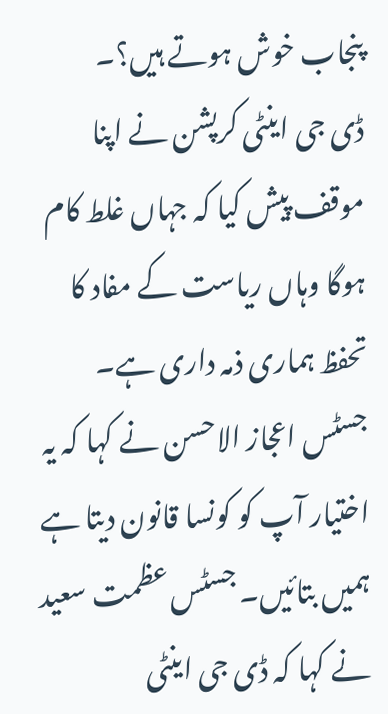پنجاب خوش ہوتے ہیں؟۔
ڈی جی اینٹی کرپشن نے اپنا موقف پیش کیا کہ جہاں غلط کام ہوگا وہاں ریاست کے مفاد کا تحفظ ہماری ذمہ داری ہے۔ جسٹس اعجاز الاحسن نے کہا کہ یہ اختیار آپ کو کونسا قانون دیتا ہے ہمیں بتائیں۔ جسٹس عظمت سعید نے کہا کہ ڈی جی اینٹی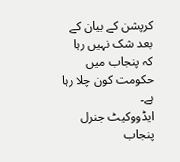کرپشن کے بیان کے بعد شک نہیں رہا کہ پنجاب میں حکومت کون چلا رہا ہے۔
ایڈووکیٹ جنرل پنجاب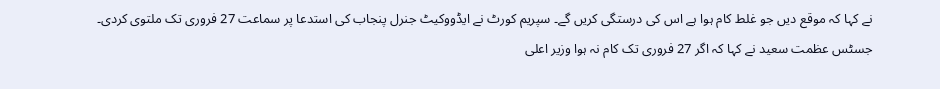نے کہا کہ موقع دیں جو غلط کام ہوا ہے اس کی درستگی کریں گے۔ سپریم کورٹ نے ایڈووکیٹ جنرل پنجاب کی استدعا پر سماعت 27 فروری تک ملتوی کردی۔ جسٹس عظمت سعید نے کہا کہ اگر 27 فروری تک کام نہ ہوا وزیر اعلی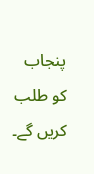پنجاب کو طلب کریں گے۔